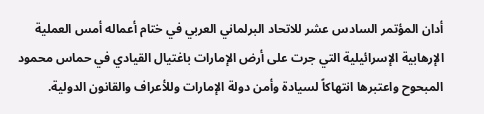أدان المؤتمر السادس عشر للاتحاد البرلماني العربي في ختام أعماله أمس العملية الإرهابية الإسرائيلية التي جرت على أرض الإمارات باغتيال القيادي في حماس محمود المبحوح واعتبرها انتهاكاً لسيادة وأمن دولة الإمارات وللأعراف والقانون الدولية.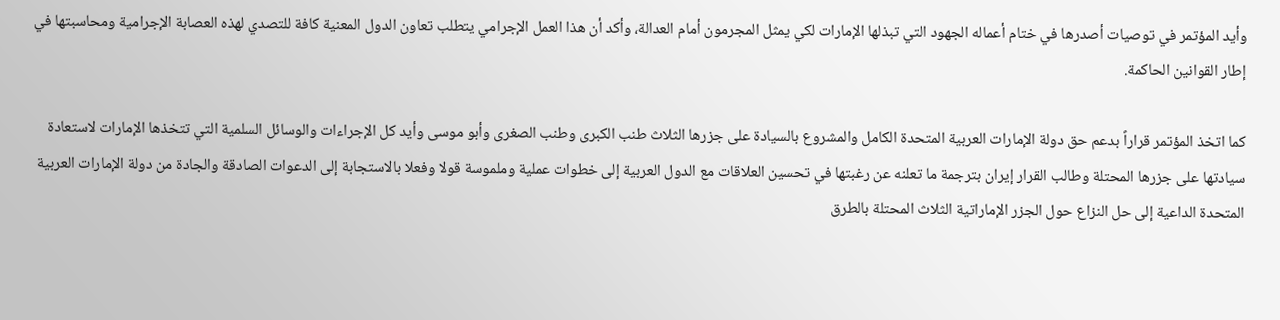وأيد المؤتمر في توصيات أصدرها في ختام أعماله الجهود التي تبذلها الإمارات لكي يمثل المجرمون أمام العدالة، وأكد أن هذا العمل الإجرامي يتطلب تعاون الدول المعنية كافة للتصدي لهذه العصابة الإجرامية ومحاسبتها في إطار القوانين الحاكمة.

كما اتخذ المؤتمر قراراً بدعم حق دولة الإمارات العربية المتحدة الكامل والمشروع بالسيادة على جزرها الثلاث طنب الكبرى وطنب الصغرى وأبو موسى وأيد كل الإجراءات والوسائل السلمية التي تتخذها الإمارات لاستعادة سيادتها على جزرها المحتلة وطالب القرار إيران بترجمة ما تعلنه عن رغبتها في تحسين العلاقات مع الدول العربية إلى خطوات عملية وملموسة قولا وفعلا بالاستجابة إلى الدعوات الصادقة والجادة من دولة الإمارات العربية المتحدة الداعية إلى حل النزاع حول الجزر الإماراتية الثلاث المحتلة بالطرق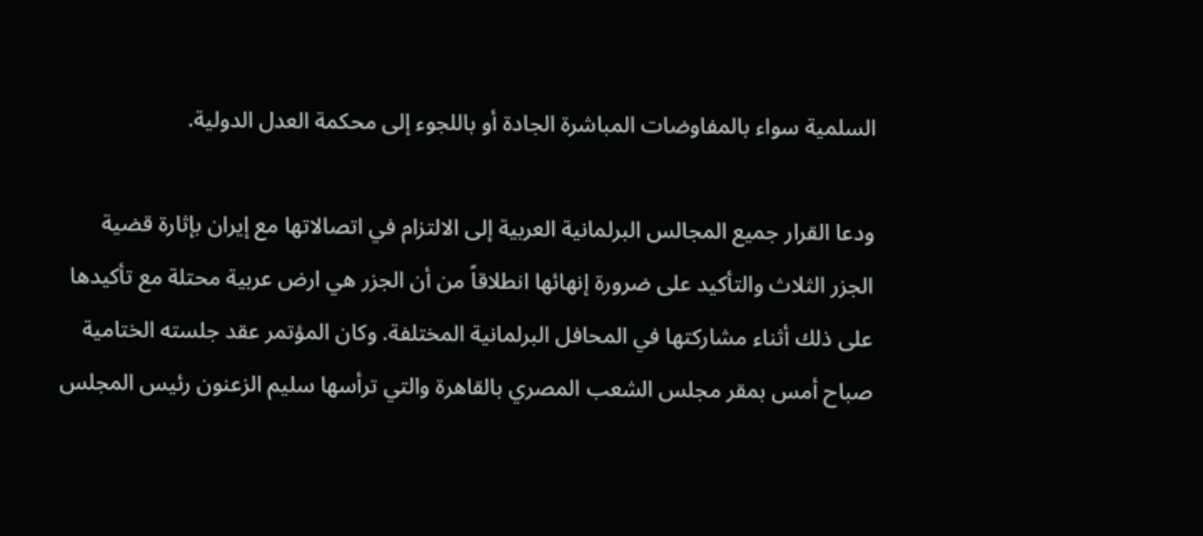السلمية سواء بالمفاوضات المباشرة الجادة أو باللجوء إلى محكمة العدل الدولية.

ودعا القرار جميع المجالس البرلمانية العربية إلى الالتزام في اتصالاتها مع إيران بإثارة قضية الجزر الثلاث والتأكيد على ضرورة إنهائها انطلاقاً من أن الجزر هي ارض عربية محتلة مع تأكيدها على ذلك أثناء مشاركتها في المحافل البرلمانية المختلفة. وكان المؤتمر عقد جلسته الختامية صباح أمس بمقر مجلس الشعب المصري بالقاهرة والتي ترأسها سليم الزعنون رئيس المجلس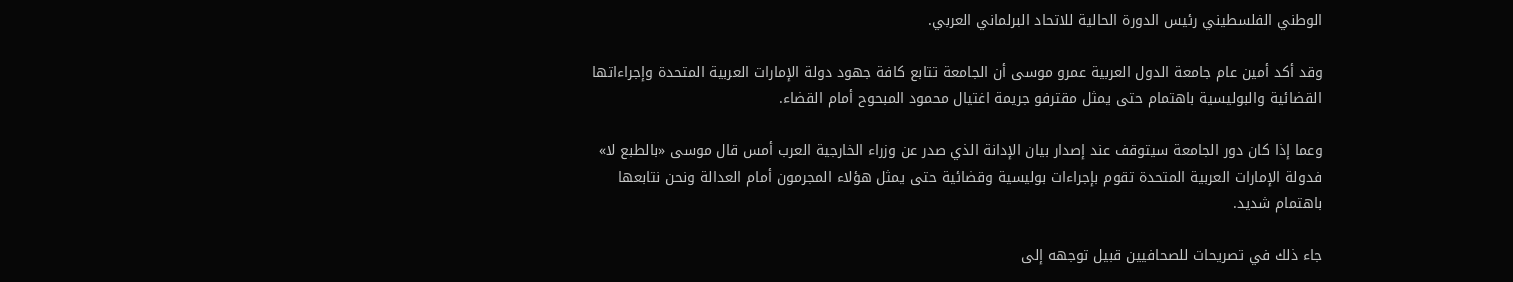الوطني الفلسطيني رئيس الدورة الحالية للاتحاد البرلماني العربي.

وقد أكد أمين عام جامعة الدول العربية عمرو موسى أن الجامعة تتابع كافة جهود دولة الإمارات العربية المتحدة وإجراءاتها القضائية والبوليسية باهتمام حتى يمثل مقترفو جريمة اغتيال محمود المبحوح أمام القضاء.

وعما إذا كان دور الجامعة سيتوقف عند إصدار بيان الإدانة الذي صدر عن وزراء الخارجية العرب أمس قال موسى «بالطبع لا» فدولة الإمارات العربية المتحدة تقوم بإجراءات بوليسية وقضائية حتى يمثل هؤلاء المجرمون أمام العدالة ونحن نتابعها باهتمام شديد.

جاء ذلك في تصريحات للصحافيين قبيل توجهه إلى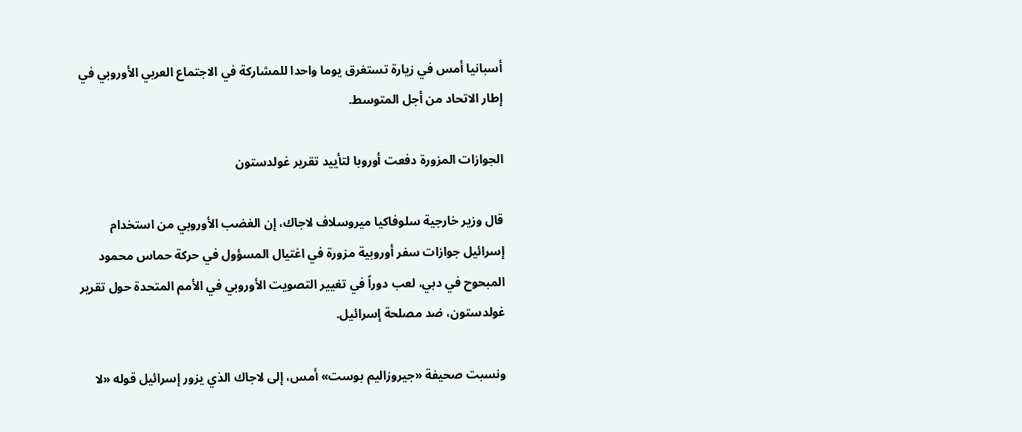أسبانيا أمس في زيارة تستغرق يوما واحدا للمشاركة في الاجتماع العربي الأوروبي في إطار الاتحاد من أجل المتوسط.

الجوازات المزورة دفعت أوروبا لتأييد تقرير غولدستون

قال وزير خارجية سلوفاكيا ميروسلاف لاجاك، إن الغضب الأوروبي من استخدام إسرائيل جوازات سفر أوروبية مزورة في اغتيال المسؤول في حركة حماس محمود المبحوح في دبي، لعب دوراً في تغيير التصويت الأوروبي في الأمم المتحدة حول تقرير غولدستون، ضد مصلحة إسرائيل.

ونسبت صحيفة «جيروزاليم بوست» أمس، إلى لاجاك الذي يزور إسرائيل قوله «لا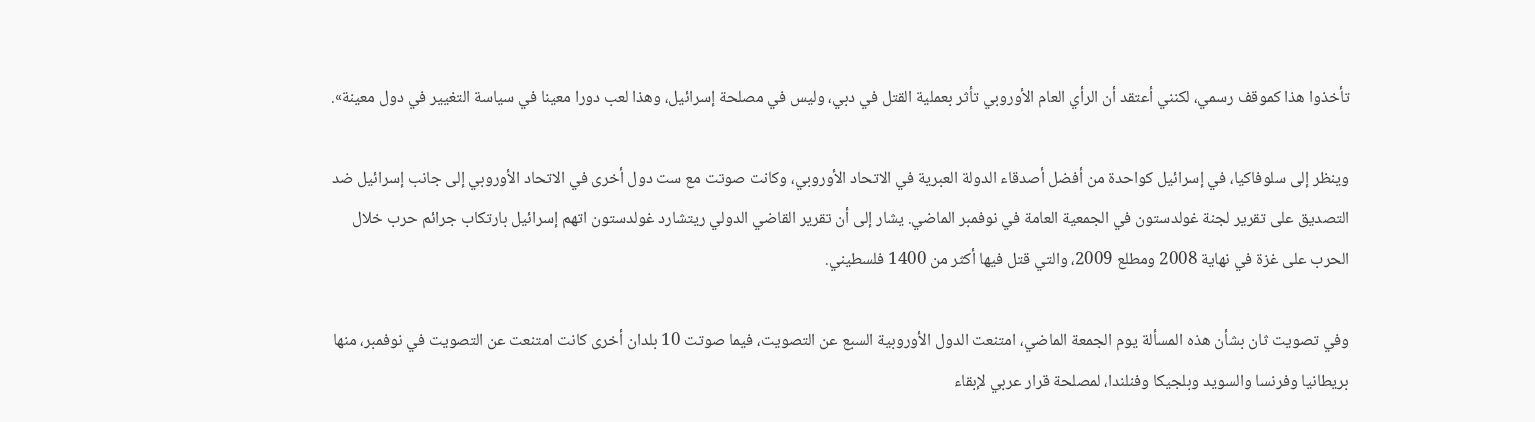تأخذوا هذا كموقف رسمي، لكنني أعتقد أن الرأي العام الأوروبي تأثر بعملية القتل في دبي، وليس في مصلحة إسرائيل، وهذا لعب دورا معينا في سياسة التغيير في دول معينة».

وينظر إلى سلوفاكيا، في إسرائيل كواحدة من أفضل أصدقاء الدولة العبرية في الاتحاد الأوروبي، وكانت صوتت مع ست دول أخرى في الاتحاد الأوروبي إلى جانب إسرائيل ضد التصديق على تقرير لجنة غولدستون في الجمعية العامة في نوفمبر الماضي. يشار إلى أن تقرير القاضي الدولي ريتشارد غولدستون اتهم إسرائيل بارتكاب جرائم حرب خلال الحرب على غزة في نهاية 2008 ومطلع 2009، والتي قتل فيها أكثر من 1400 فلسطيني.

وفي تصويت ثان بشأن هذه المسألة يوم الجمعة الماضي، امتنعت الدول الأوروبية السبع عن التصويت، فيما صوتت 10 بلدان أخرى كانت امتنعت عن التصويت في نوفمبر، منها بريطانيا وفرنسا والسويد وبلجيكا وفنلندا، لمصلحة قرار عربي لإبقاء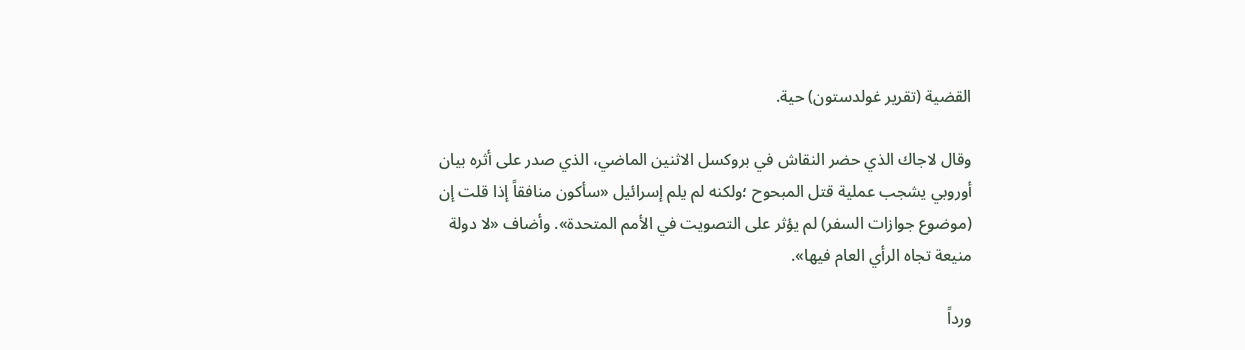القضية (تقرير غولدستون) حية.

وقال لاجاك الذي حضر النقاش في بروكسل الاثنين الماضي، الذي صدر على أثره بيان أوروبي يشجب عملية قتل المبحوح ؛ولكنه لم يلم إسرائيل «سأكون منافقاً إذا قلت إن (موضوع جوازات السفر) لم يؤثر على التصويت في الأمم المتحدة». وأضاف «لا دولة منيعة تجاه الرأي العام فيها».

ورداً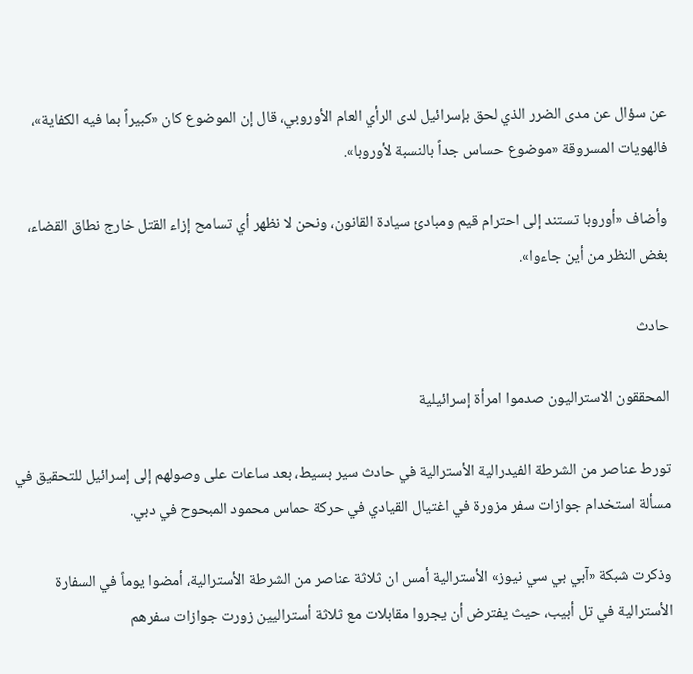عن سؤال عن مدى الضرر الذي لحق بإسرائيل لدى الرأي العام الأوروبي، قال إن الموضوع كان «كبيراً بما فيه الكفاية»، فالهويات المسروقة «موضوع حساس جداً بالنسبة لأوروبا».

وأضاف «أوروبا تستند إلى احترام قيم ومبادئ سيادة القانون، ونحن لا نظهر أي تسامح إزاء القتل خارج نطاق القضاء، بغض النظر من أين جاءوا».

حادث

المحققون الاستراليون صدموا امرأة إسرائيلية

تورط عناصر من الشرطة الفيدرالية الأسترالية في حادث سير بسيط، بعد ساعات على وصولهم إلى إسرائيل للتحقيق في مسألة استخدام جوازات سفر مزورة في اغتيال القيادي في حركة حماس محمود المبحوح في دبي.

وذكرت شبكة «آبي بي سي نيوز» الأسترالية أمس ان ثلاثة عناصر من الشرطة الأسترالية، أمضوا يوماً في السفارة الأسترالية في تل أبيب، حيث يفترض أن يجروا مقابلات مع ثلاثة أستراليين زورت جوازات سفرهم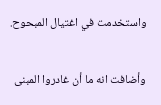واستخدمت في اغتيال المبحوح.

وأضافت انه ما أن غادروا المبنى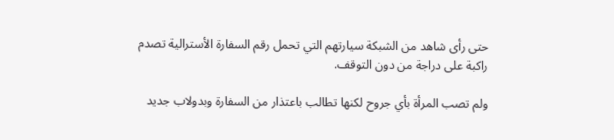حتى رأى شاهد من الشبكة سيارتهم التي تحمل رقم السفارة الأسترالية تصدم راكبة على دراجة من دون التوقف.

ولم تصب المرأة بأي جروح لكنها تطالب باعتذار من السفارة وبدولاب جديد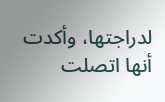لدراجتها، وأكدت أنها اتصلت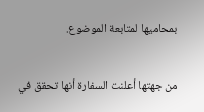بمحاميها لمتابعة الموضوع.

من جهتها أعلنت السفارة أنها تحقق في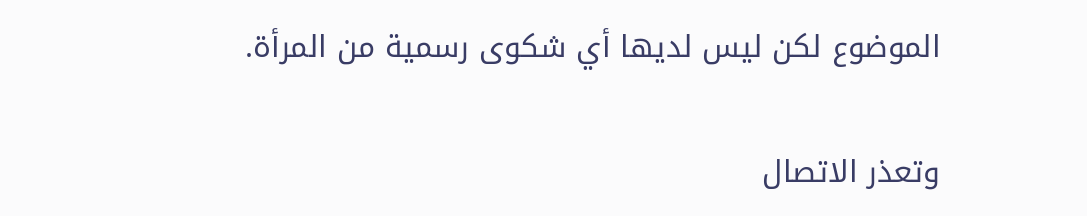الموضوع لكن ليس لديها أي شكوى رسمية من المرأة.

وتعذر الاتصال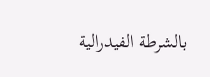بالشرطة الفيدرالية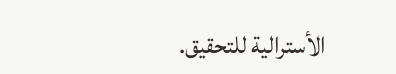الأسترالية للتحقيق.